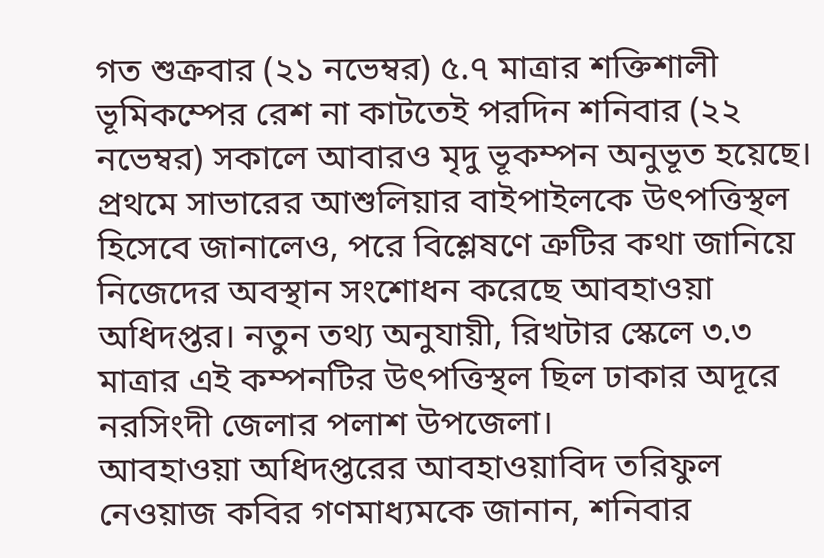গত শুক্রবার (২১ নভেম্বর) ৫.৭ মাত্রার শক্তিশালী ভূমিকম্পের রেশ না কাটতেই পরদিন শনিবার (২২ নভেম্বর) সকালে আবারও মৃদু ভূকম্পন অনুভূত হয়েছে। প্রথমে সাভারের আশুলিয়ার বাইপাইলকে উৎপত্তিস্থল হিসেবে জানালেও, পরে বিশ্লেষণে ত্রুটির কথা জানিয়ে নিজেদের অবস্থান সংশোধন করেছে আবহাওয়া অধিদপ্তর। নতুন তথ্য অনুযায়ী, রিখটার স্কেলে ৩.৩ মাত্রার এই কম্পনটির উৎপত্তিস্থল ছিল ঢাকার অদূরে নরসিংদী জেলার পলাশ উপজেলা।
আবহাওয়া অধিদপ্তরের আবহাওয়াবিদ তরিফুল নেওয়াজ কবির গণমাধ্যমকে জানান, শনিবার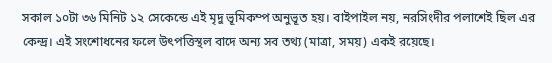সকাল ১০টা ৩৬ মিনিট ১২ সেকেন্ডে এই মৃদু ভূমিকম্প অনুভূত হয়। বাইপাইল নয়, নরসিংদীর পলাশেই ছিল এর কেন্দ্র। এই সংশোধনের ফলে উৎপত্তিস্থল বাদে অন্য সব তথ্য (মাত্রা, সময়) একই রয়েছে।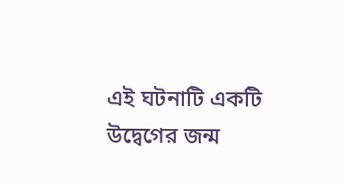এই ঘটনাটি একটি উদ্বেগের জন্ম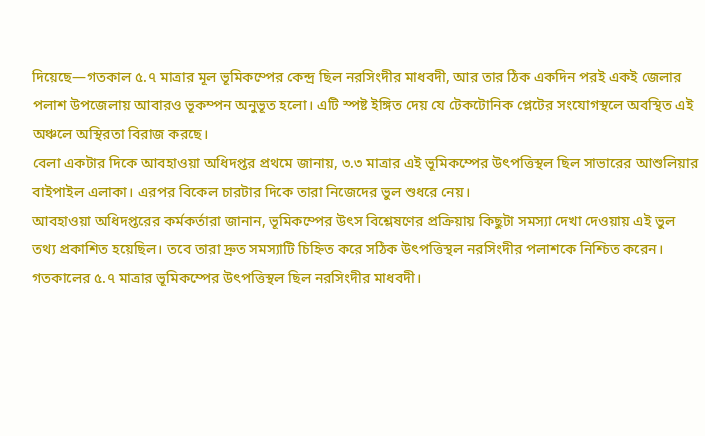দিয়েছে—গতকাল ৫.৭ মাত্রার মূল ভূমিকম্পের কেন্দ্র ছিল নরসিংদীর মাধবদী, আর তার ঠিক একদিন পরই একই জেলার পলাশ উপজেলায় আবারও ভূকম্পন অনুভূত হলো। এটি স্পষ্ট ইঙ্গিত দেয় যে টেকটোনিক প্লেটের সংযোগস্থলে অবস্থিত এই অঞ্চলে অস্থিরতা বিরাজ করছে।
বেলা একটার দিকে আবহাওয়া অধিদপ্তর প্রথমে জানায়, ৩.৩ মাত্রার এই ভূমিকম্পের উৎপত্তিস্থল ছিল সাভারের আশুলিয়ার বাইপাইল এলাকা। এরপর বিকেল চারটার দিকে তারা নিজেদের ভুল শুধরে নেয়।
আবহাওয়া অধিদপ্তরের কর্মকর্তারা জানান, ভূমিকম্পের উৎস বিশ্লেষণের প্রক্রিয়ায় কিছুটা সমস্যা দেখা দেওয়ায় এই ভুল তথ্য প্রকাশিত হয়েছিল। তবে তারা দ্রুত সমস্যাটি চিহ্নিত করে সঠিক উৎপত্তিস্থল নরসিংদীর পলাশকে নিশ্চিত করেন।
গতকালের ৫.৭ মাত্রার ভূমিকম্পের উৎপত্তিস্থল ছিল নরসিংদীর মাধবদী।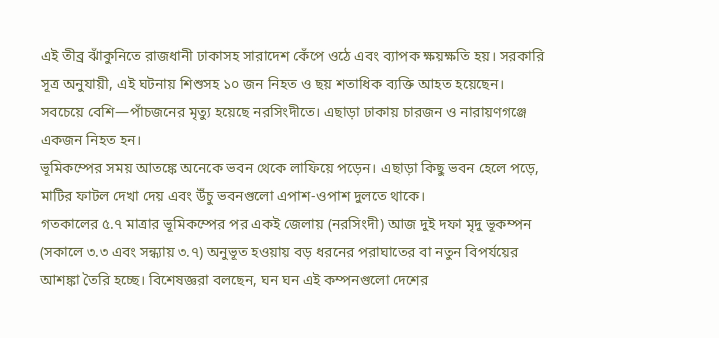এই তীব্র ঝাঁকুনিতে রাজধানী ঢাকাসহ সারাদেশ কেঁপে ওঠে এবং ব্যাপক ক্ষয়ক্ষতি হয়। সরকারি সূত্র অনুযায়ী, এই ঘটনায় শিশুসহ ১০ জন নিহত ও ছয় শতাধিক ব্যক্তি আহত হয়েছেন।
সবচেয়ে বেশি—পাঁচজনের মৃত্যু হয়েছে নরসিংদীতে। এছাড়া ঢাকায় চারজন ও নারায়ণগঞ্জে একজন নিহত হন।
ভূমিকম্পের সময় আতঙ্কে অনেকে ভবন থেকে লাফিয়ে পড়েন। এছাড়া কিছু ভবন হেলে পড়ে, মাটির ফাটল দেখা দেয় এবং উঁচু ভবনগুলো এপাশ-ওপাশ দুলতে থাকে।
গতকালের ৫.৭ মাত্রার ভূমিকম্পের পর একই জেলায় (নরসিংদী) আজ দুই দফা মৃদু ভূকম্পন (সকালে ৩.৩ এবং সন্ধ্যায় ৩.৭) অনুভূত হওয়ায় বড় ধরনের পরাঘাতের বা নতুন বিপর্যয়ের আশঙ্কা তৈরি হচ্ছে। বিশেষজ্ঞরা বলছেন, ঘন ঘন এই কম্পনগুলো দেশের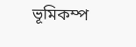ভূমিকম্প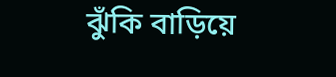ঝুঁকি বাড়িয়ে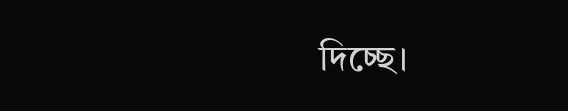দিচ্ছে।